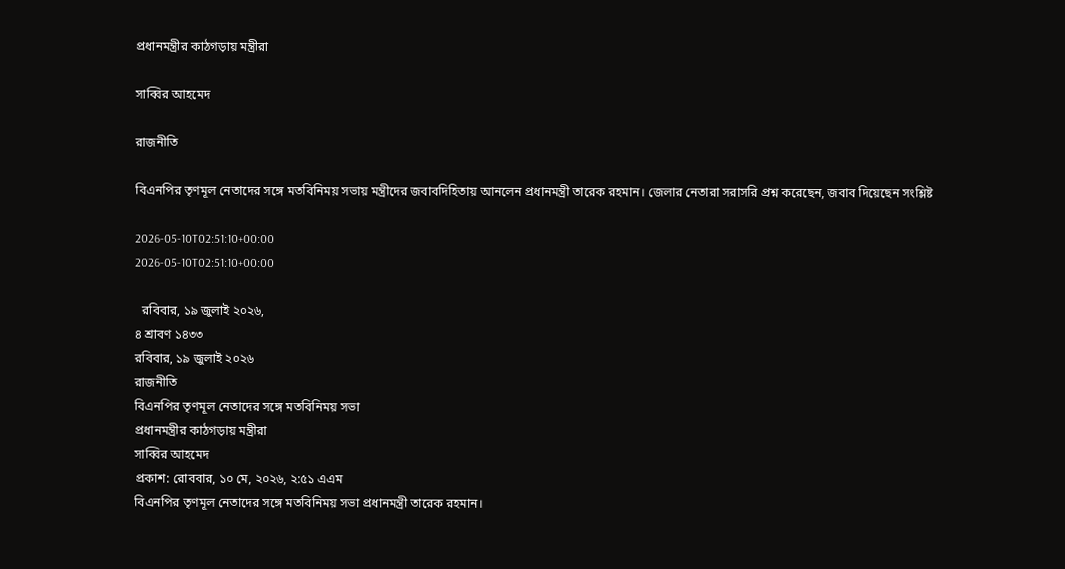প্রধানমন্ত্রীর কাঠগড়ায় মন্ত্রীরা

সাব্বির আহমেদ

রাজনীতি

বিএনপির তৃণমূল নেতাদের সঙ্গে মতবিনিময় সভায় মন্ত্রীদের জবাবদিহিতায় আনলেন প্রধানমন্ত্রী তারেক রহমান। জেলার নেতারা সরাসরি প্রশ্ন করেছেন, জবাব দিয়েছেন সংশ্লিষ্ট

2026-05-10T02:51:10+00:00
2026-05-10T02:51:10+00:00

  রবিবার, ১৯ জুলাই ২০২৬,
৪ শ্রাবণ ১৪৩৩
রবিবার, ১৯ জুলাই ২০২৬
রাজনীতি
বিএনপির তৃণমূল নেতাদের সঙ্গে মতবিনিময় সভা
প্রধানমন্ত্রীর কাঠগড়ায় মন্ত্রীরা
সাব্বির আহমেদ
প্রকাশ: রোববার, ১০ মে, ২০২৬, ২:৫১ এএম
বিএনপির তৃণমূল নেতাদের সঙ্গে মতবিনিময় সভা প্রধানমন্ত্রী তারেক রহমান।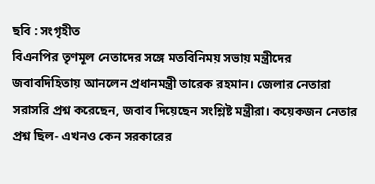ছবি : সংগৃহীত
বিএনপির তৃণমূল নেতাদের সঙ্গে মতবিনিময় সভায় মন্ত্রীদের জবাবদিহিতায় আনলেন প্রধানমন্ত্রী তারেক রহমান। জেলার নেতারা সরাসরি প্রশ্ন করেছেন, জবাব দিয়েছেন সংশ্লিষ্ট মন্ত্রীরা। কয়েকজন নেতার প্রশ্ন ছিল- এখনও কেন সরকারের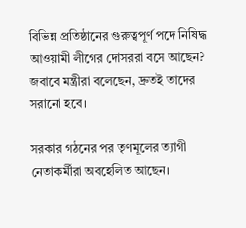বিভিন্ন প্রতিষ্ঠানের গুরুত্বপূর্ণ পদে নিষিদ্ধ আওয়ামী লীগের দোসররা বসে আছেন? জবাবে মন্ত্রীরা বলেছেন, দ্রুতই তাদের সরানো হবে।

সরকার গঠনের পর তৃণমূলের ত্যাগী নেতাকর্মীরা অবহেলিত আছেন।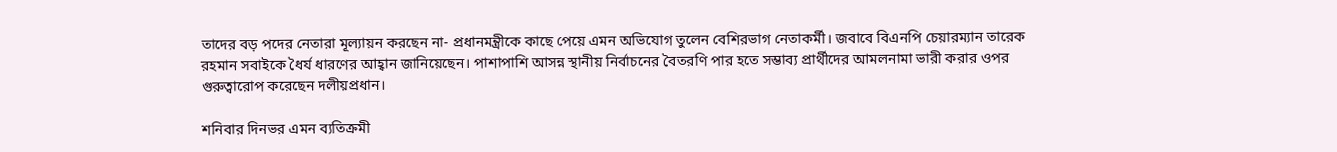তাদের বড় পদের নেতারা মূল্যায়ন করছেন না- প্রধানমন্ত্রীকে কাছে পেয়ে এমন অভিযোগ তুলেন বেশিরভাগ নেতাকর্মী। জবাবে বিএনপি চেয়ারম্যান তারেক রহমান সবাইকে ধৈর্য ধারণের আহ্বান জানিয়েছেন। পাশাপাশি আসন্ন স্থানীয় নির্বাচনের বৈতরণি পার হতে সম্ভাব্য প্রার্থীদের আমলনামা ভারী করার ওপর গুরুত্বারোপ করেছেন দলীয়প্রধান।

শনিবার দিনভর এমন ব্যতিক্রমী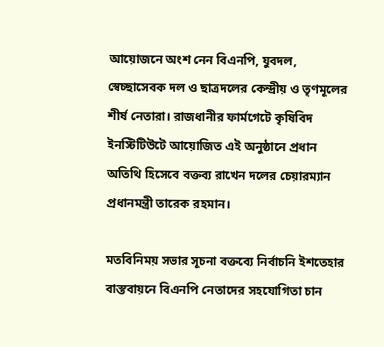আয়োজনে অংশ নেন বিএনপি, যুবদল, স্বেচ্ছাসেবক দল ও ছাত্রদলের কেন্দ্রীয় ও তৃণমূলের শীর্ষ নেতারা। রাজধানীর ফার্মগেটে কৃষিবিদ ইনস্টিটিউটে আয়োজিত এই অনুষ্ঠানে প্রধান অতিথি হিসেবে বক্তব্য রাখেন দলের চেয়ারম্যান প্রধানমন্ত্রী তারেক রহমান।

মতবিনিময় সভার সূচনা বক্তব্যে নির্বাচনি ইশতেহার বাস্তবায়নে বিএনপি নেতাদের সহযোগিতা চান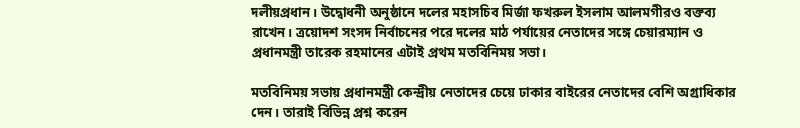দলীয়প্রধান। উদ্বোধনী অনুষ্ঠানে দলের মহাসচিব মির্জা ফখরুল ইসলাম আলমগীরও বক্তব্য রাখেন। ত্রয়োদশ সংসদ নির্বাচনের পরে দলের মাঠ পর্যায়ের নেতাদের সঙ্গে চেয়ারম্যান ও প্রধানমন্ত্রী তারেক রহমানের এটাই প্রথম মতবিনিময় সভা।

মতবিনিময় সভায় প্রধানমন্ত্রী কেন্দ্রীয় নেতাদের চেয়ে ঢাকার বাইরের নেতাদের বেশি অগ্রাধিকার দেন। তারাই বিভিন্ন প্রশ্ন করেন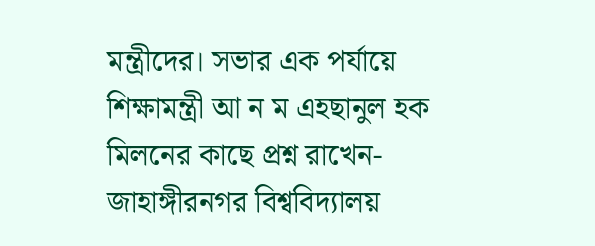মন্ত্রীদের। সভার এক পর্যায়ে শিক্ষামন্ত্রী আ ন ম এহছানুল হক মিলনের কাছে প্রশ্ন রাখেন- জাহাঙ্গীরনগর বিশ্ববিদ্যালয়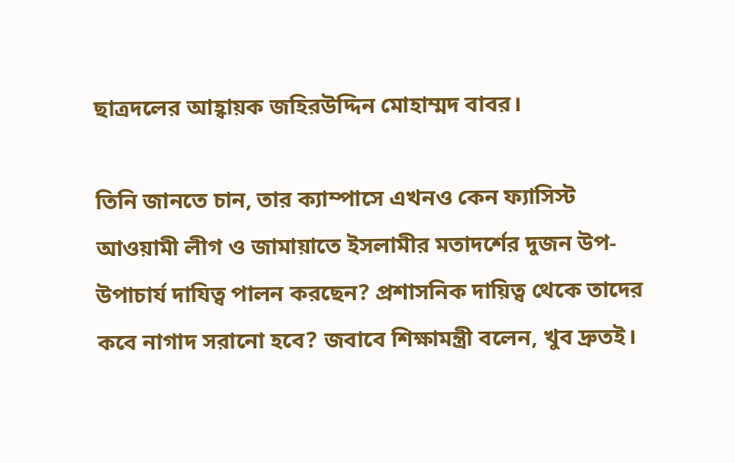ছাত্রদলের আহ্বায়ক জহিরউদ্দিন মোহাম্মদ বাবর।

তিনি জানতে চান, তার ক্যাম্পাসে এখনও কেন ফ্যাসিস্ট আওয়ামী লীগ ও জামায়াতে ইসলামীর মতাদর্শের দুজন উপ-উপাচার্য দাযিত্ব পালন করছেন? প্রশাসনিক দায়িত্ব থেকে তাদের কবে নাগাদ সরানো হবে? জবাবে শিক্ষামন্ত্রী বলেন, খুব দ্রুতই।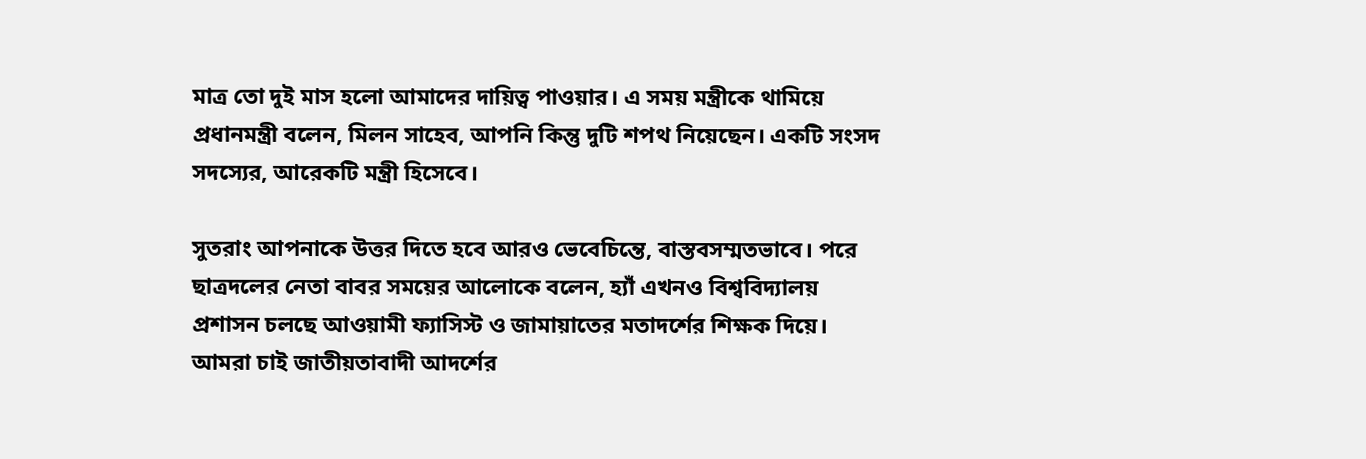মাত্র তো দুই মাস হলো আমাদের দায়িত্ব পাওয়ার। এ সময় মন্ত্রীকে থামিয়ে প্রধানমন্ত্রী বলেন, মিলন সাহেব, আপনি কিন্তু দুটি শপথ নিয়েছেন। একটি সংসদ সদস্যের, আরেকটি মন্ত্রী হিসেবে।

সুতরাং আপনাকে উত্তর দিতে হবে আরও ভেবেচিন্তে, বাস্তবসম্মতভাবে। পরে ছাত্রদলের নেতা বাবর সময়ের আলোকে বলেন, হ্যাঁ এখনও বিশ্ববিদ্যালয় প্রশাসন চলছে আওয়ামী ফ্যাসিস্ট ও জামায়াতের মতাদর্শের শিক্ষক দিয়ে। আমরা চাই জাতীয়তাবাদী আদর্শের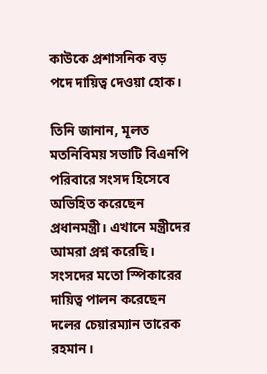কাউকে প্রশাসনিক বড় পদে দায়িত্ব দেওয়া হোক।

তিনি জানান, মূলত মতনিবিময় সভাটি বিএনপি পরিবারে সংসদ হিসেবে অভিহিত করেছেন প্রধানমন্ত্রী। এখানে মন্ত্রীদের আমরা প্রশ্ন করেছি। সংসদের মতো স্পিকারের দায়িত্ব পালন করেছেন দলের চেয়ারম্যান তারেক রহমান।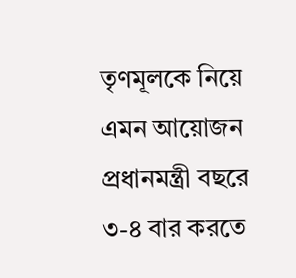তৃণমূলকে নিয়ে এমন আয়োজন প্রধানমন্ত্রী বছরে ৩-৪ বার করতে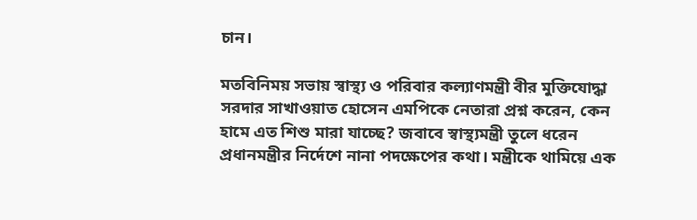চান।

মতবিনিময় সভায় স্বাস্থ্য ও পরিবার কল্যাণমন্ত্রী বীর মুক্তিযোদ্ধা সরদার সাখাওয়াত হোসেন এমপিকে নেতারা প্রশ্ন করেন, কেন হামে এত শিশু মারা যাচ্ছে? জবাবে স্বাস্থ্যমন্ত্রী তুলে ধরেন প্রধানমন্ত্রীর নির্দেশে নানা পদক্ষেপের কথা। মন্ত্রীকে থামিয়ে এক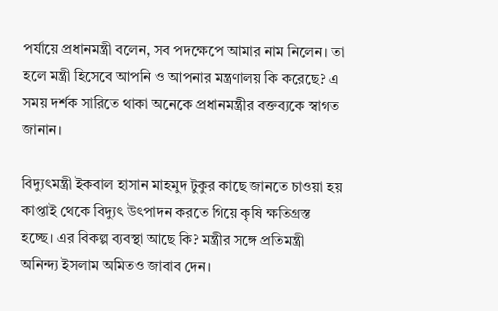পর্যায়ে প্রধানমন্ত্রী বলেন, সব পদক্ষেপে আমার নাম নিলেন। তা হলে মন্ত্রী হিসেবে আপনি ও আপনার মন্ত্রণালয় কি করেছে? এ সময় দর্শক সারিতে থাকা অনেকে প্রধানমন্ত্রীর বক্তব্যকে স্বাগত জানান।

বিদ্যুৎমন্ত্রী ইকবাল হাসান মাহমুদ টুকুর কাছে জানতে চাওয়া হয় কাপ্তাই থেকে বিদ্যুৎ উৎপাদন করতে গিয়ে কৃষি ক্ষতিগ্রস্ত হচ্ছে। এর বিকল্প ব্যবস্থা আছে কি? মন্ত্রীর সঙ্গে প্রতিমন্ত্রী অনিন্দ্য ইসলাম অমিতও জাবাব দেন।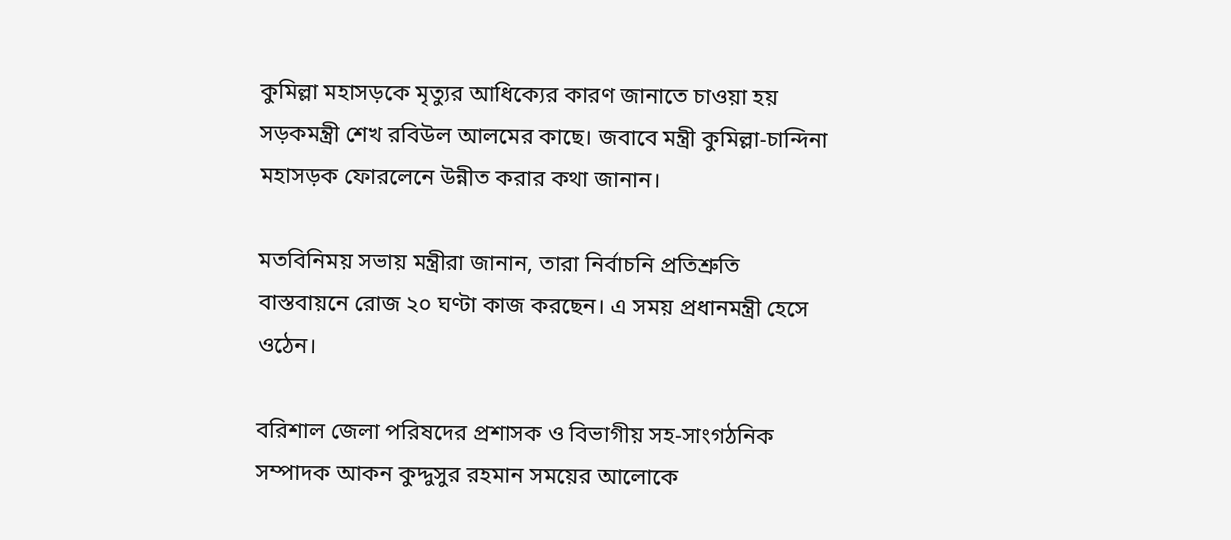কুমিল্লা মহাসড়কে মৃত্যুর আধিক্যের কারণ জানাতে চাওয়া হয় সড়কমন্ত্রী শেখ রবিউল আলমের কাছে। জবাবে মন্ত্রী কুমিল্লা-চান্দিনা মহাসড়ক ফোরলেনে উন্নীত করার কথা জানান।

মতবিনিময় সভায় মন্ত্রীরা জানান, তারা নির্বাচনি প্রতিশ্রুতি বাস্তবায়নে রোজ ২০ ঘণ্টা কাজ করছেন। এ সময় প্রধানমন্ত্রী হেসে ওঠেন।

বরিশাল জেলা পরিষদের প্রশাসক ও বিভাগীয় সহ-সাংগঠনিক সম্পাদক আকন কুদ্দুসুর রহমান সময়ের আলোকে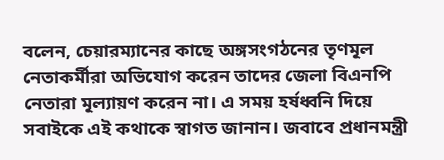বলেন, চেয়ারম্যানের কাছে অঙ্গসংগঠনের তৃণমূল নেতাকর্মীরা অভিযোগ করেন তাদের জেলা বিএনপি নেতারা মূল্যায়ণ করেন না। এ সময় হর্ষধ্বনি দিয়ে সবাইকে এই কথাকে স্বাগত জানান। জবাবে প্রধানমন্ত্রী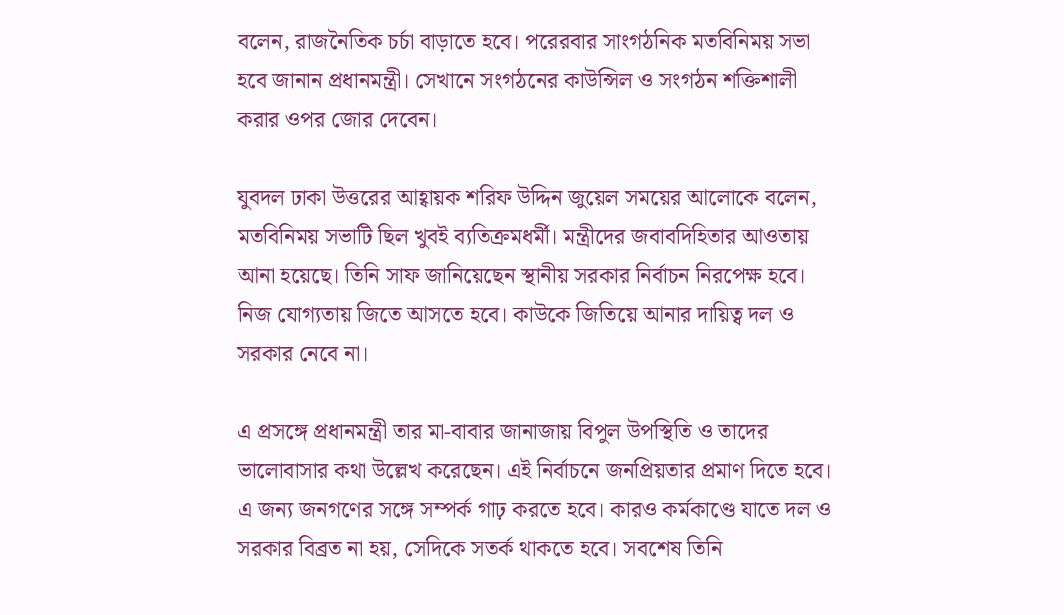বলেন, রাজনৈতিক চর্চা বাড়াতে হবে। পরেরবার সাংগঠনিক মতবিনিময় সভা হবে জানান প্রধানমন্ত্রী। সেখানে সংগঠনের কাউন্সিল ও সংগঠন শক্তিশালী করার ওপর জোর দেবেন।

যুবদল ঢাকা উত্তরের আহ্বায়ক শরিফ উদ্দিন জুয়েল সময়ের আলোকে বলেন, মতবিনিময় সভাটি ছিল খুবই ব্যতিক্রমধর্মী। মন্ত্রীদের জবাবদিহিতার আওতায় আনা হয়েছে। তিনি সাফ জানিয়েছেন স্থানীয় সরকার নির্বাচন নিরপেক্ষ হবে। নিজ যোগ্যতায় জিতে আসতে হবে। কাউকে জিতিয়ে আনার দায়িত্ব দল ও সরকার নেবে না।

এ প্রসঙ্গে প্রধানমন্ত্রী তার মা-বাবার জানাজায় বিপুল উপস্থিতি ও তাদের ভালোবাসার কথা উল্লেখ করেছেন। এই নির্বাচনে জনপ্রিয়তার প্রমাণ দিতে হবে। এ জন্য জনগণের সঙ্গে সম্পর্ক গাঢ় করতে হবে। কারও কর্মকাণ্ডে যাতে দল ও সরকার বিব্রত না হয়, সেদিকে সতর্ক থাকতে হবে। সবশেষ তিনি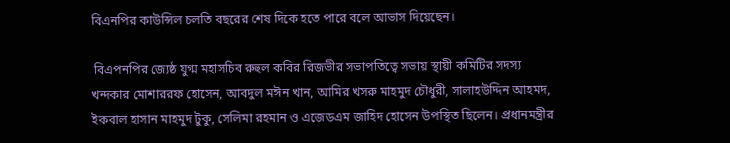বিএনপির কাউন্সিল চলতি বছরের শেষ দিকে হতে পারে বলে আভাস দিয়েছেন।

 বিএপনপির জ্যেষ্ঠ যুগ্ম মহাসচিব রুহুল কবির রিজভীর সভাপতিত্বে সভায় স্থায়ী কমিটির সদস্য খন্দকার মোশাররফ হোসেন, আবদুল মঈন খান, আমির খসরু মাহমুদ চৌধুরী, সালাহউদ্দিন আহমদ, ইকবাল হাসান মাহমুদ টুকু, সেলিমা রহমান ও এজেডএম জাহিদ হোসেন উপস্থিত ছিলেন। প্রধানমন্ত্রীর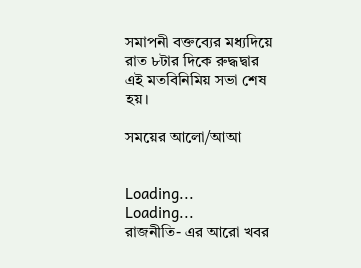সমাপনী বক্তব্যের মধ্যদিয়ে রাত ৮টার দিকে রুদ্ধদ্বার এই মতবিনিমিয় সভা শেষ হয়।

সময়ের আলো/আআ


Loading...
Loading...
রাজনীতি- এর আরো খবর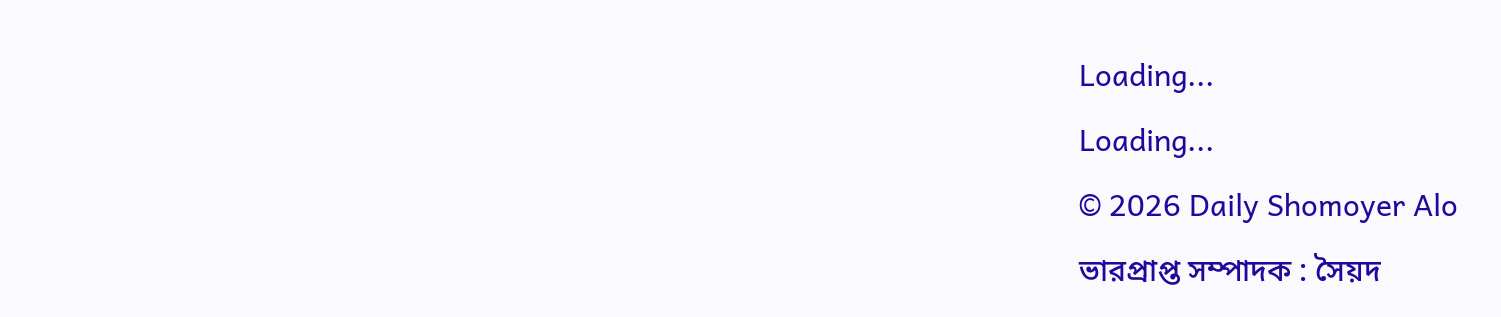Loading...
Loading...
© 2026 Daily Shomoyer Alo
ভারপ্রাপ্ত সম্পাদক : সৈয়দ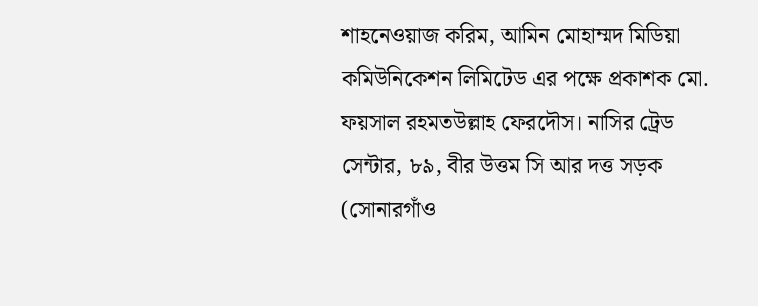শাহনেওয়াজ করিম, আমিন মোহাম্মদ মিডিয়া কমিউনিকেশন লিমিটেড এর পক্ষে প্রকাশক মো. ফয়সাল রহমতউল্লাহ ফেরদৌস। নাসির ট্রেড সেন্টার, ৮৯, বীর উত্তম সি আর দত্ত সড়ক (সোনারগাঁও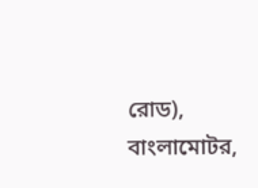রোড), বাংলামোটর,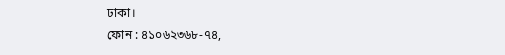ঢাকা।
ফোন : ৪১০৬২৩৬৮-৭৪,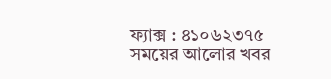ফ্যাক্স : ৪১০৬২৩৭৫
সময়ের আলোর খবর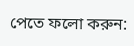পেতে ফলো করুন: